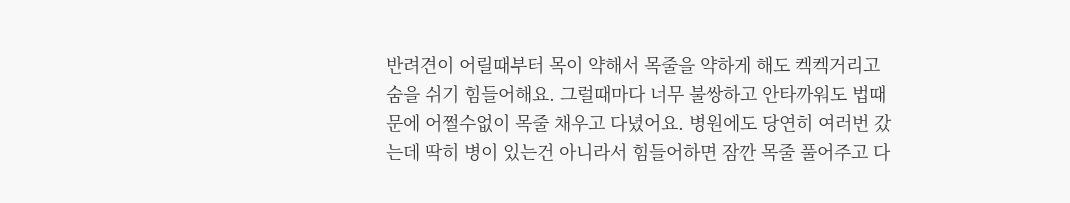반려견이 어릴때부터 목이 약해서 목줄을 약하게 해도 켁켁거리고 숨을 쉬기 힘들어해요. 그럴때마다 너무 불쌍하고 안타까워도 법때문에 어쩔수없이 목줄 채우고 다녔어요. 병원에도 당연히 여러번 갔는데 딱히 병이 있는건 아니라서 힘들어하면 잠깐 목줄 풀어주고 다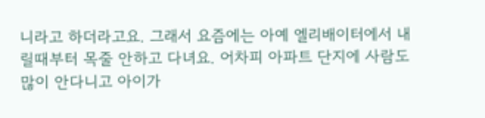니라고 하더라고요. 그래서 요즘에는 아예 엘리배이터에서 내릴때부터 목줄 안하고 다녀요. 어차피 아파트 단지에 사람도 많이 안다니고 아이가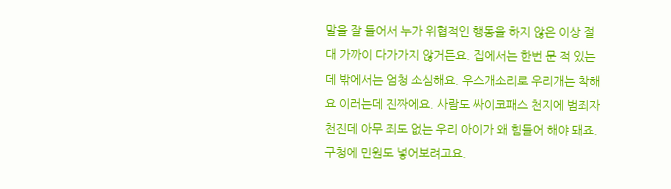말을 잘 들어서 누가 위협적인 행동을 하지 않은 이상 절대 가까이 다가가지 않거든요. 집에서는 한번 문 적 있는데 밖에서는 엄청 소심해요. 우스개소리로 우리개는 착해요 이러는데 진짜에요. 사람도 싸이코패스 천지에 범죄자 천진데 아무 죄도 없는 우리 아이가 왜 힘들어 해야 돼죠. 구청에 민원도 넣어보려고요.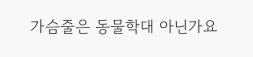가슴줄은 동물학대 아닌가요